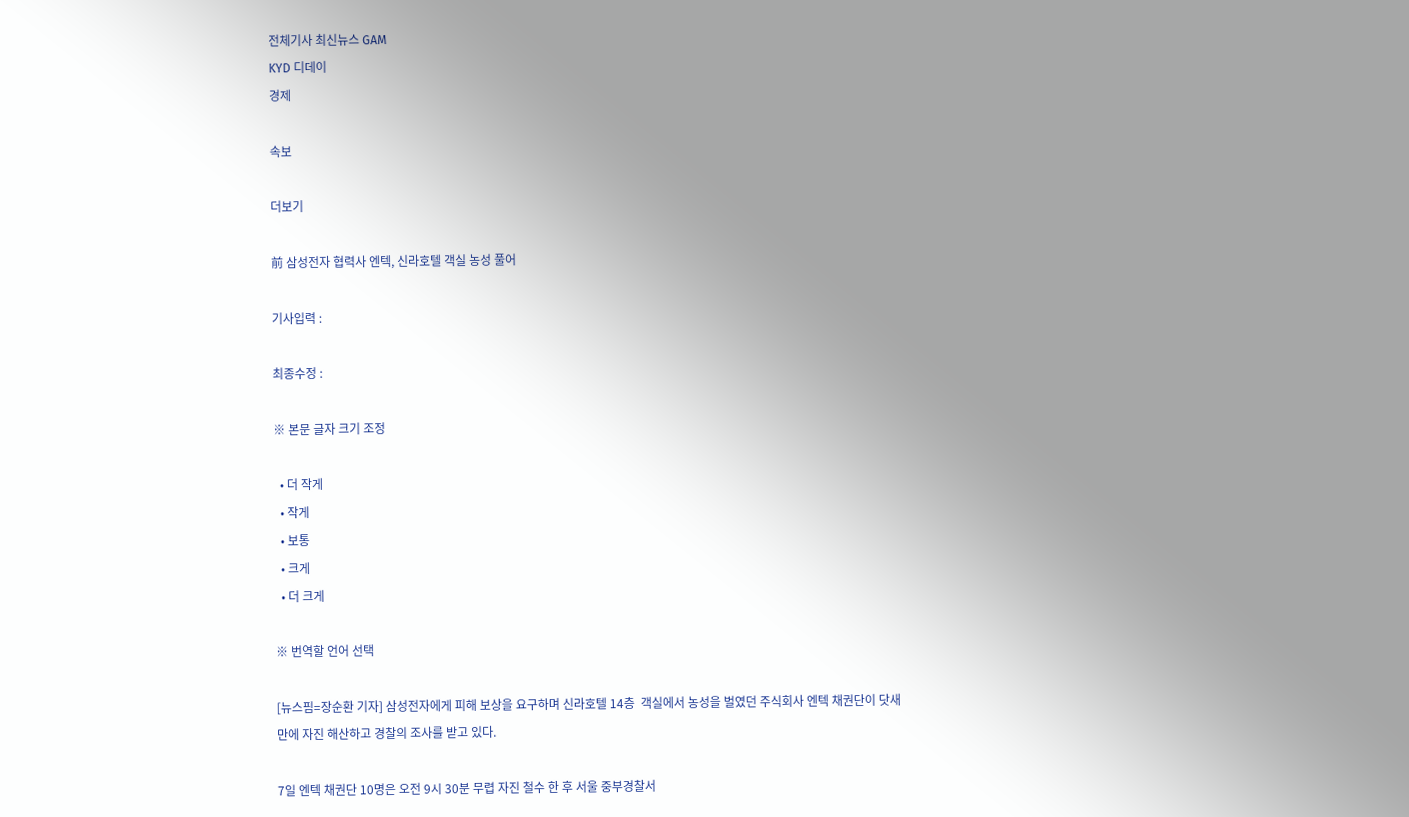전체기사 최신뉴스 GAM
KYD 디데이
경제

속보

더보기

前 삼성전자 협력사 엔텍, 신라호텔 객실 농성 풀어

기사입력 :

최종수정 :

※ 본문 글자 크기 조정

  • 더 작게
  • 작게
  • 보통
  • 크게
  • 더 크게

※ 번역할 언어 선택

[뉴스핌=장순환 기자] 삼성전자에게 피해 보상을 요구하며 신라호텔 14층  객실에서 농성을 벌였던 주식회사 엔텍 채권단이 닷새만에 자진 해산하고 경찰의 조사를 받고 있다.

7일 엔텍 채권단 10명은 오전 9시 30분 무렵 자진 철수 한 후 서울 중부경찰서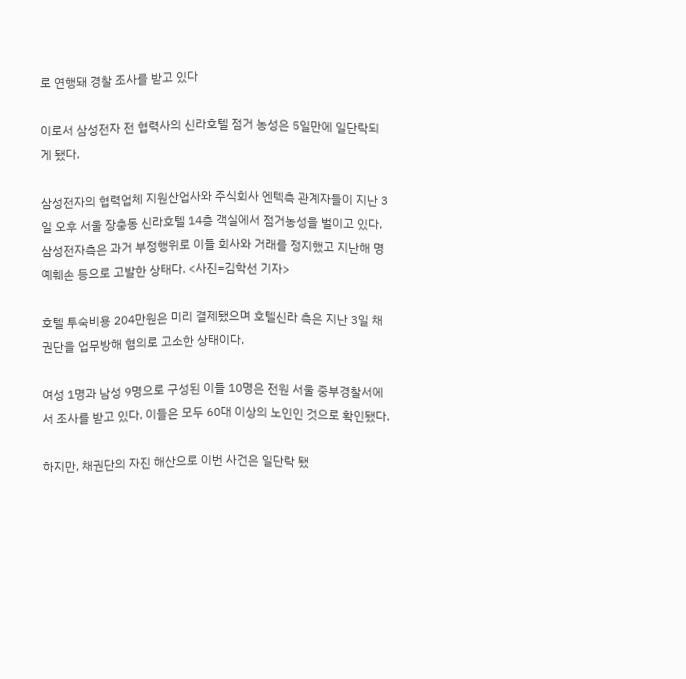로 연행돼 경찰 조사를 받고 있다

이로서 삼성전자 전 협력사의 신라호텔 점거 농성은 5일만에 일단락되게 됐다.

삼성전자의 협력업체 지원산업사와 주식회사 엔텍측 관계자들이 지난 3일 오후 서울 장충동 신라호텔 14층 객실에서 점거농성을 벌이고 있다. 삼성전자측은 과거 부정행위로 이들 회사와 거래를 정지했고 지난해 명예훼손 등으로 고발한 상태다. <사진=김학선 기자>

호텔 투숙비용 204만원은 미리 결제됐으며 호텔신라 측은 지난 3일 채권단을 업무방해 혐의로 고소한 상태이다.

여성 1명과 남성 9명으로 구성된 이들 10명은 전원 서울 중부경찰서에서 조사를 받고 있다. 이들은 모두 60대 이상의 노인인 것으로 확인됐다.

하지만, 채권단의 자진 해산으로 이번 사건은 일단락 됐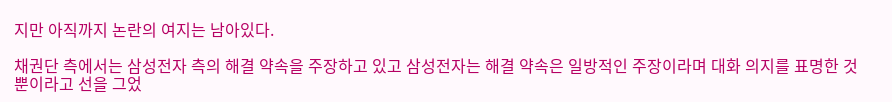지만 아직까지 논란의 여지는 남아있다.

채권단 측에서는 삼성전자 측의 해결 약속을 주장하고 있고 삼성전자는 해결 약속은 일방적인 주장이라며 대화 의지를 표명한 것 뿐이라고 선을 그었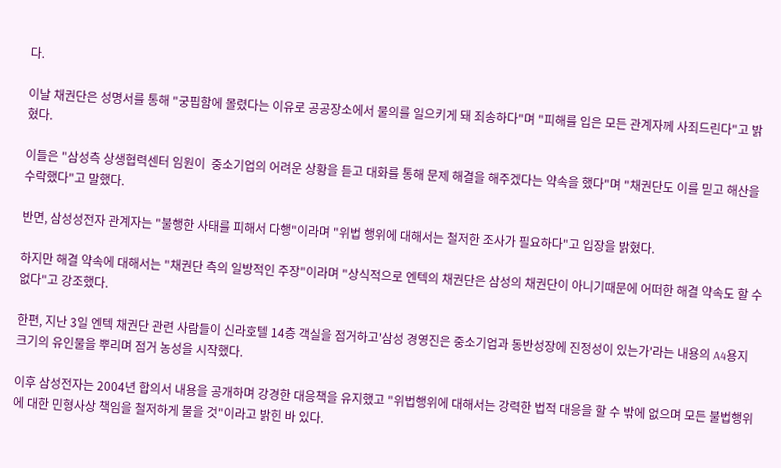다.

이날 채권단은 성명서를 통해 "궁핍함에 몰렸다는 이유로 공공장소에서 물의를 일으키게 돼 죄송하다"며 "피해를 입은 모든 관계자께 사죄드린다"고 밝혔다.

이들은 "삼성측 상생협력센터 임원이  중소기업의 어려운 상황을 듣고 대화를 통해 문제 해결을 해주겠다는 약속을 했다"며 "채권단도 이를 믿고 해산을 수락했다"고 말했다.

반면, 삼성성전자 관계자는 "불행한 사태를 피해서 다행"이라며 "위법 행위에 대해서는 철저한 조사가 필요하다"고 입장을 밝혔다.

하지만 해결 약속에 대해서는 "채권단 측의 일방적인 주장"이라며 "상식적으로 엔텍의 채권단은 삼성의 채권단이 아니기때문에 어떠한 해결 약속도 할 수 없다"고 강조했다.

한편, 지난 3일 엔텍 채권단 관련 사람들이 신라호텔 14층 객실을 점거하고'삼성 경영진은 중소기업과 동반성장에 진정성이 있는가'라는 내용의 A4용지 크기의 유인물을 뿌리며 점거 농성을 시작했다.

이후 삼성전자는 2004년 합의서 내용을 공개하며 강경한 대응책을 유지했고 "위법행위에 대해서는 강력한 법적 대응을 할 수 밖에 없으며 모든 불법행위에 대한 민형사상 책임을 철저하게 물을 것"이라고 밝힌 바 있다.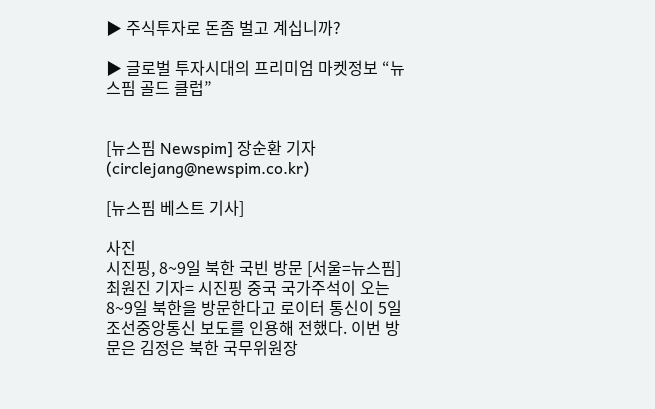▶ 주식투자로 돈좀 벌고 계십니까?

▶ 글로벌 투자시대의 프리미엄 마켓정보 “뉴스핌 골드 클럽”


[뉴스핌 Newspim] 장순환 기자 (circlejang@newspim.co.kr)

[뉴스핌 베스트 기사]

사진
시진핑, 8~9일 북한 국빈 방문 [서울=뉴스핌] 최원진 기자= 시진핑 중국 국가주석이 오는 8~9일 북한을 방문한다고 로이터 통신이 5일 조선중앙통신 보도를 인용해 전했다. 이번 방문은 김정은 북한 국무위원장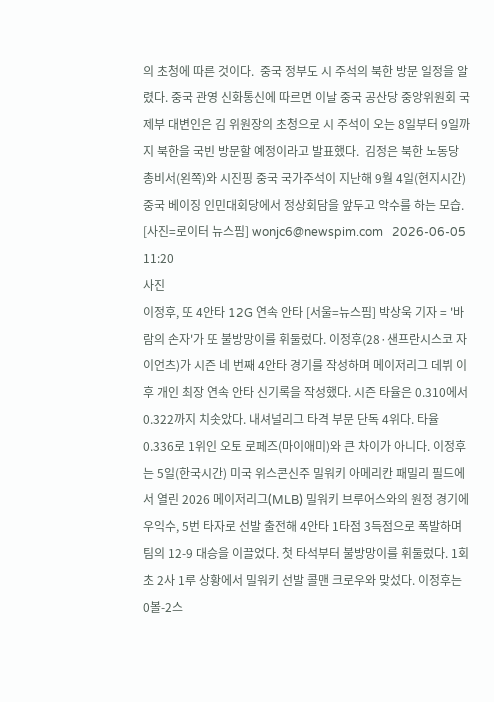의 초청에 따른 것이다.  중국 정부도 시 주석의 북한 방문 일정을 알렸다. 중국 관영 신화통신에 따르면 이날 중국 공산당 중앙위원회 국제부 대변인은 김 위원장의 초청으로 시 주석이 오는 8일부터 9일까지 북한을 국빈 방문할 예정이라고 발표했다.  김정은 북한 노동당 총비서(왼쪽)와 시진핑 중국 국가주석이 지난해 9월 4일(현지시간) 중국 베이징 인민대회당에서 정상회담을 앞두고 악수를 하는 모습. [사진=로이터 뉴스핌] wonjc6@newspim.com   2026-06-05 11:20
사진
이정후, 또 4안타 12G 연속 안타 [서울=뉴스핌] 박상욱 기자 = '바람의 손자'가 또 불방망이를 휘둘렀다. 이정후(28·샌프란시스코 자이언츠)가 시즌 네 번째 4안타 경기를 작성하며 메이저리그 데뷔 이후 개인 최장 연속 안타 신기록을 작성했다. 시즌 타율은 0.310에서 0.322까지 치솟았다. 내셔널리그 타격 부문 단독 4위다. 타율 0.336로 1위인 오토 로페즈(마이애미)와 큰 차이가 아니다. 이정후는 5일(한국시간) 미국 위스콘신주 밀워키 아메리칸 패밀리 필드에서 열린 2026 메이저리그(MLB) 밀워키 브루어스와의 원정 경기에 우익수, 5번 타자로 선발 출전해 4안타 1타점 3득점으로 폭발하며 팀의 12-9 대승을 이끌었다. 첫 타석부터 불방망이를 휘둘렀다. 1회초 2사 1루 상황에서 밀워키 선발 콜맨 크로우와 맞섰다. 이정후는 0볼-2스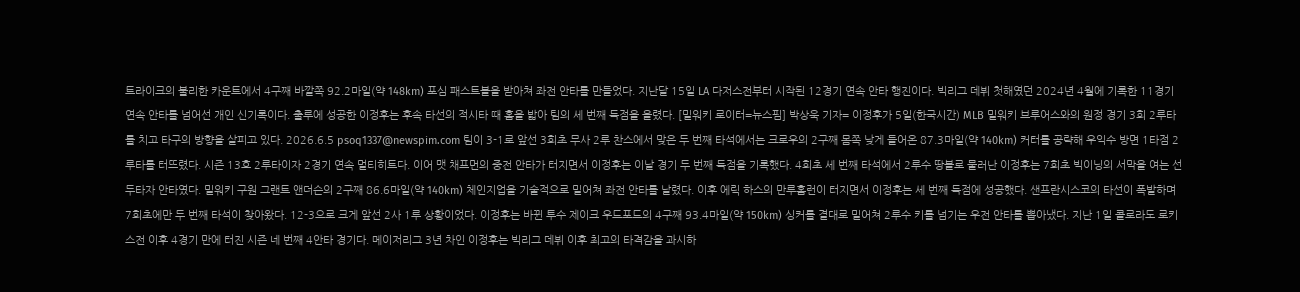트라이크의 불리한 카운트에서 4구째 바깥쪽 92.2마일(약 148km) 포심 패스트볼을 받아쳐 좌전 안타를 만들었다. 지난달 15일 LA 다저스전부터 시작된 12경기 연속 안타 행진이다. 빅리그 데뷔 첫해였던 2024년 4월에 기록한 11경기 연속 안타를 넘어선 개인 신기록이다. 출루에 성공한 이정후는 후속 타선의 적시타 때 홈을 밟아 팀의 세 번째 득점을 올렸다. [밀워키 로이터=뉴스핌] 박상욱 기자= 이정후가 5일(한국시간) MLB 밀워키 브루어스와의 원정 경기 3회 2루타를 치고 타구의 방향을 살피고 있다. 2026.6.5 psoq1337@newspim.com 팀이 3-1로 앞선 3회초 무사 2루 찬스에서 맞은 두 번째 타석에서는 크로우의 2구째 몸쪽 낮게 들어온 87.3마일(약 140km) 커터를 공략해 우익수 방면 1타점 2루타를 터뜨렸다. 시즌 13호 2루타이자 2경기 연속 멀티히트다. 이어 맷 채프먼의 중전 안타가 터지면서 이정후는 이날 경기 두 번째 득점을 기록했다. 4회초 세 번째 타석에서 2루수 땅볼로 물러난 이정후는 7회초 빅이닝의 서막을 여는 선두타자 안타였다. 밀워키 구원 그랜트 앤더슨의 2구째 86.6마일(약 140km) 체인지업을 기술적으로 밀어쳐 좌전 안타를 날렸다. 이후 에릭 하스의 만루홈런이 터지면서 이정후는 세 번째 득점에 성공했다. 샌프란시스코의 타선이 폭발하며 7회초에만 두 번째 타석이 찾아왔다. 12-3으로 크게 앞선 2사 1루 상황이었다. 이정후는 바뀐 투수 제이크 우드포드의 4구째 93.4마일(약 150km) 싱커를 결대로 밀어쳐 2루수 키를 넘기는 우전 안타를 뽑아냈다. 지난 1일 콜로라도 로키스전 이후 4경기 만에 터진 시즌 네 번째 4안타 경기다. 메이저리그 3년 차인 이정후는 빅리그 데뷔 이후 최고의 타격감을 과시하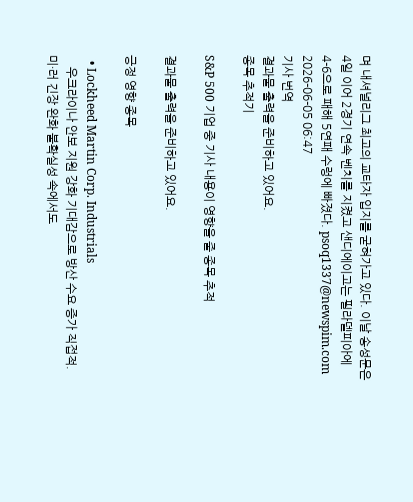며 내셔널리그 최고의 교타자 입지를 굳혀가고 있다. 이날 송성문은 4일 이어 2경기 연속 벤치를 지켰고 샌디에이고는 필라델피아에 4-6으로 패해 5연패 수렁에 빠졌다. psoq1337@newspim.com 2026-06-05 06:47
기사 번역
결과물 출력을 준비하고 있어요.
종목 추적기

S&P 500 기업 중 기사 내용이 영향을 줄 종목 추적

결과물 출력을 준비하고 있어요.

긍정 영향 종목

  • Lockheed Martin Corp. Industrials
    우크라이나 안보 지원 강화 기대감으로 방산 수요 증가 직접적. 미·러 긴장 완화 불확실성 속에서도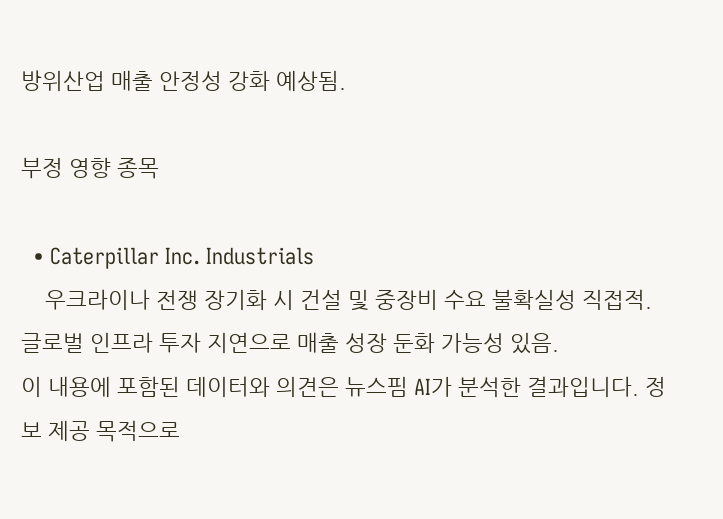방위산업 매출 안정성 강화 예상됨.

부정 영향 종목

  • Caterpillar Inc. Industrials
    우크라이나 전쟁 장기화 시 건설 및 중장비 수요 불확실성 직접적. 글로벌 인프라 투자 지연으로 매출 성장 둔화 가능성 있음.
이 내용에 포함된 데이터와 의견은 뉴스핌 AI가 분석한 결과입니다. 정보 제공 목적으로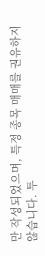만 작성되었으며, 특정 종목 매매를 권유하지 않습니다. 투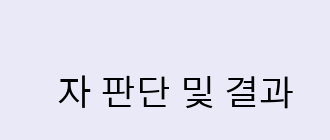자 판단 및 결과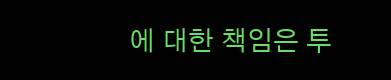에 대한 책임은 투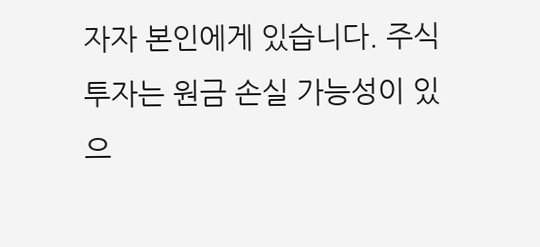자자 본인에게 있습니다. 주식 투자는 원금 손실 가능성이 있으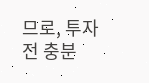므로, 투자 전 충분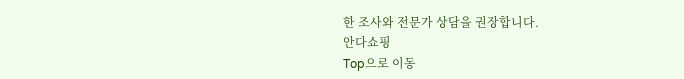한 조사와 전문가 상담을 권장합니다.
안다쇼핑
Top으로 이동